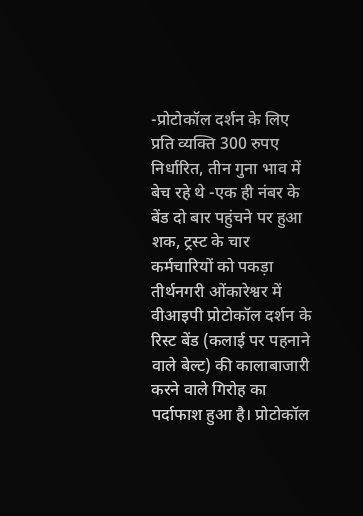-प्रोटोकॉल दर्शन के लिए प्रति व्यक्ति 300 रुपए निर्धारित, तीन गुना भाव में बेच रहे थे -एक ही नंबर के बेंड दो बार पहुंचने पर हुआ शक, ट्रस्ट के चार कर्मचारियों को पकड़ा
तीर्थनगरी ओंकारेश्वर में वीआइपी प्रोटोकॉल दर्शन के रिस्ट बेंड (कलाई पर पहनाने वाले बेल्ट) की कालाबाजारी करने वाले गिरोह का पर्दाफाश हुआ है। प्रोटोकॉल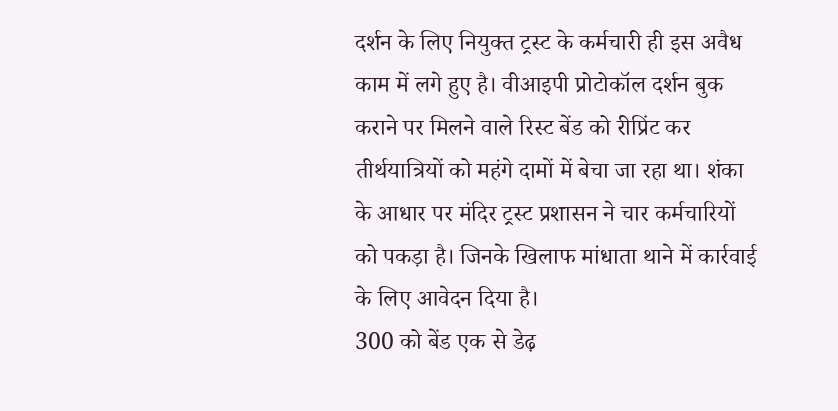दर्शन के लिए नियुक्त ट्रस्ट के कर्मचारी ही इस अवैध काम में लगे हुए है। वीआइपी प्रोटोकॉल दर्शन बुक कराने पर मिलने वाले रिस्ट बेंड को रीप्रिंट कर तीर्थयात्रियों को महंगे दामों में बेचा जा रहा था। शंका के आधार पर मंदिर ट्रस्ट प्रशासन ने चार कर्मचारियों को पकड़ा है। जिनके खिलाफ मांधाता थाने में कार्रवाई के लिए आवेदन दिया है।
300 को बेंड एक से डेढ़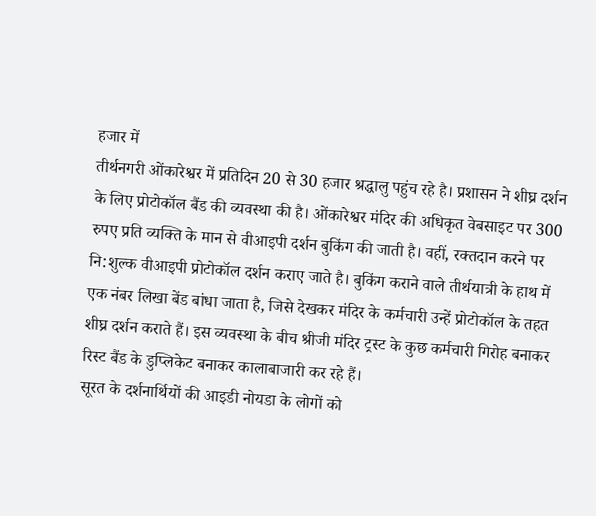हजार में
तीर्थनगरी ओंकारेश्वर में प्रतिदिन 20 से 30 हजार श्रद्धालु पहुंच रहे है। प्रशासन ने शीघ्र दर्शन के लिए प्रोटोकॉल बैंड की व्यवस्था की है। ओंकारेश्वर मंदिर की अधिकृत वेबसाइट पर 300 रुपए प्रति व्यक्ति के मान से वीआइपी दर्शन बुकिंग की जाती है। वहीं, रक्तदान करने पर नि:शुल्क वीआइपी प्रोटोकॉल दर्शन कराए जाते है। बुकिंग कराने वाले तीर्थयात्री के हाथ में एक नंबर लिखा बेंड बांधा जाता है, जिसे देखकर मंदिर के कर्मचारी उन्हें प्रोटोकॉल के तहत शीघ्र दर्शन कराते हैं। इस व्यवस्था के बीच श्रीजी मंदिर ट्रस्ट के कुछ कर्मचारी गिरोह बनाकर रिस्ट बैंड के डुप्लिकेट बनाकर कालाबाजारी कर रहे हैं।
सूरत के दर्शनार्थियों की आइडी नोयडा के लोगों को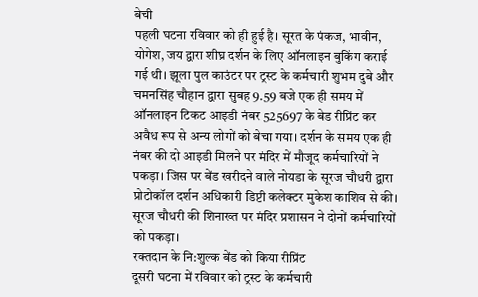बेची
पहली घटना रविवार को ही हुई है। सूरत के पंकज, भावीन, योगेश, जय द्वारा शीघ्र दर्शन के लिए ऑनलाइन बुकिंग कराई गई थी। झूला पुल काउंटर पर ट्रस्ट के कर्मचारी शुभम दुबे और चमनसिंह चौहान द्वारा सुबह 9.59 बजे एक ही समय में ऑनलाइन टिकट आइडी नंबर 525697 के बेड रीप्रिंट कर अवैध रूप से अन्य लोगों को बेचा गया। दर्शन के समय एक ही नंबर की दो आइडी मिलने पर मंदिर में मौजूद कर्मचारियों ने पकड़ा। जिस पर बेंड खरीदने वाले नोयडा के सूरज चौधरी द्वारा प्रोटोकॉल दर्शन अधिकारी डिप्टी कलेक्टर मुकेश काशिव से की। सूरज चौधरी की शिनाख्त पर मंदिर प्रशासन ने दोनों कर्मचारियों को पकड़ा।
रक्तदान के नि:शुल्क बेंड को किया रीप्रिंट
दूसरी घटना में रविवार को ट्रस्ट के कर्मचारी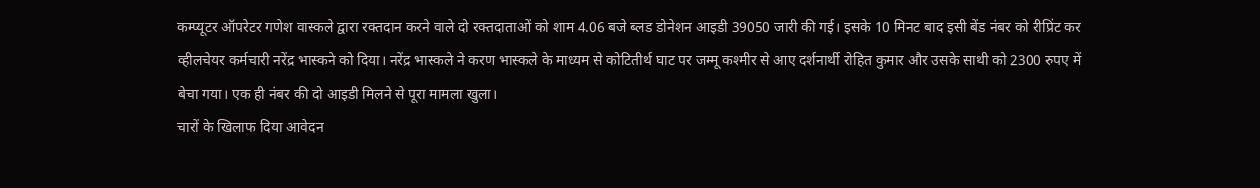कम्प्यूटर ऑपरेटर गणेश वास्कले द्वारा रक्तदान करने वाले दो रक्तदाताओं को शाम 4.06 बजे ब्लड डोनेशन आइडी 39050 जारी की गई। इसके 10 मिनट बाद इसी बेंड नंबर को रीप्रिंट कर व्हीलचेयर कर्मचारी नरेंद्र भास्कने को दिया। नरेंद्र भास्कले ने करण भास्कले के माध्यम से कोटितीर्थ घाट पर जम्मू कश्मीर से आए दर्शनार्थी रोहित कुमार और उसके साथी को 2300 रुपए में बेचा गया। एक ही नंबर की दो आइडी मिलने से पूरा मामला खुला।
चारों के खिलाफ दिया आवेदन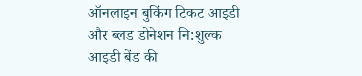ऑनलाइन बुकिंग टिकट आइडी और ब्लड डोनेशन नि:शुल्क आइडी बेंड की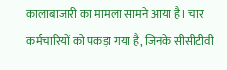कालाबाजारी का मामला सामने आया है। चार कर्मचारियों को पकड़ा गया है, जिनके सीसीटीवी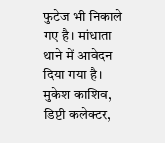फुटेज भी निकाले गए है। मांधाता थाने में आवेदन दिया गया है।
मुकेश काशिव, डिप्टी कलेक्टर,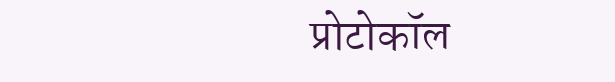प्रोटोकॉल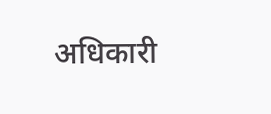अधिकारी